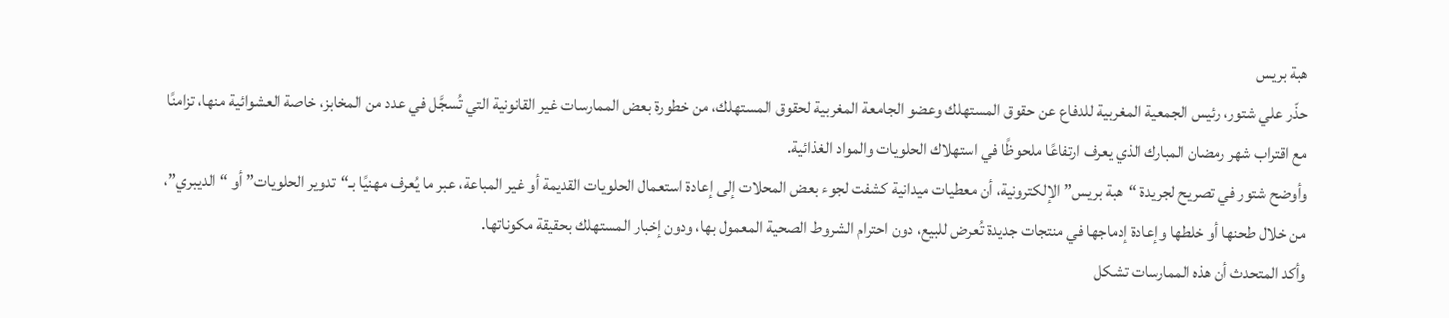هبة بريس
حذّر علي شتور، رئيس الجمعية المغربية للدفاع عن حقوق المستهلك وعضو الجامعة المغربية لحقوق المستهلك، من خطورة بعض الممارسات غير القانونية التي تُسجَّل في عدد من المخابز، خاصة العشوائية منها، تزامنًا مع اقتراب شهر رمضان المبارك الذي يعرف ارتفاعًا ملحوظًا في استهلاك الحلويات والمواد الغذائية.
وأوضح شتور في تصريح لجريدة “هبة بريس” الإلكترونية، أن معطيات ميدانية كشفت لجوء بعض المحلات إلى إعادة استعمال الحلويات القديمة أو غير المباعة، عبر ما يُعرف مهنيًا بـ“تدوير الحلويات” أو “الديبري”، من خلال طحنها أو خلطها وإعادة إدماجها في منتجات جديدة تُعرض للبيع، دون احترام الشروط الصحية المعمول بها، ودون إخبار المستهلك بحقيقة مكوناتها.
وأكد المتحدث أن هذه الممارسات تشكل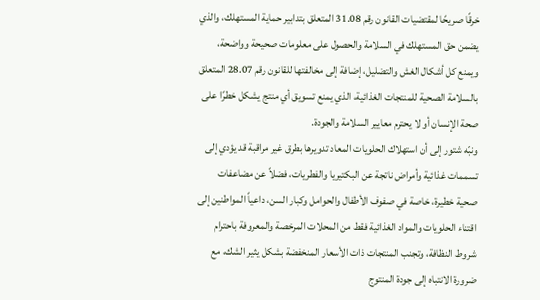خرقًا صريحًا لمقتضيات القانون رقم 31.08 المتعلق بتدابير حماية المستهلك، والذي يضمن حق المستهلك في السلامة والحصول على معلومات صحيحة وواضحة، ويمنع كل أشكال الغش والتضليل، إضافة إلى مخالفتها للقانون رقم 28.07 المتعلق بالسلامة الصحية للمنتجات الغذائية، الذي يمنع تسويق أي منتج يشكل خطرًا على صحة الإنسان أو لا يحترم معايير السلامة والجودة.
ونبّه شتور إلى أن استهلاك الحلويات المعاد تدويرها بطرق غير مراقبة قد يؤدي إلى تسممات غذائية وأمراض ناتجة عن البكتيريا والفطريات، فضلاً عن مضاعفات صحية خطيرة، خاصة في صفوف الأطفال والحوامل وكبار السن، داعياً المواطنين إلى اقتناء الحلويات والمواد الغذائية فقط من المحلات المرخصة والمعروفة باحترام شروط النظافة، وتجنب المنتجات ذات الأسعار المنخفضة بشكل يثير الشك، مع ضرورة الانتباه إلى جودة المنتوج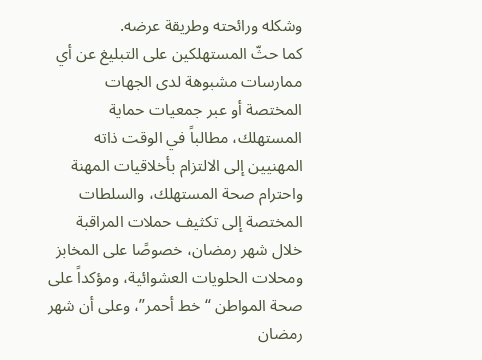وشكله ورائحته وطريقة عرضه.
كما حثّ المستهلكين على التبليغ عن أي ممارسات مشبوهة لدى الجهات المختصة أو عبر جمعيات حماية المستهلك، مطالباً في الوقت ذاته المهنيين إلى الالتزام بأخلاقيات المهنة واحترام صحة المستهلك، والسلطات المختصة إلى تكثيف حملات المراقبة خلال شهر رمضان، خصوصًا على المخابز ومحلات الحلويات العشوائية، ومؤكداً على صحة المواطن “خط أحمر”، وعلى أن شهر رمضان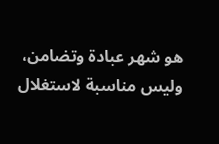هو شهر عبادة وتضامن، وليس مناسبة لاستغلال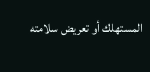المستهلك أو تعريض سلامته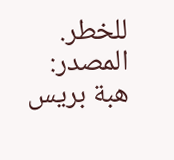للخطر.
المصدر:
هبة بريس